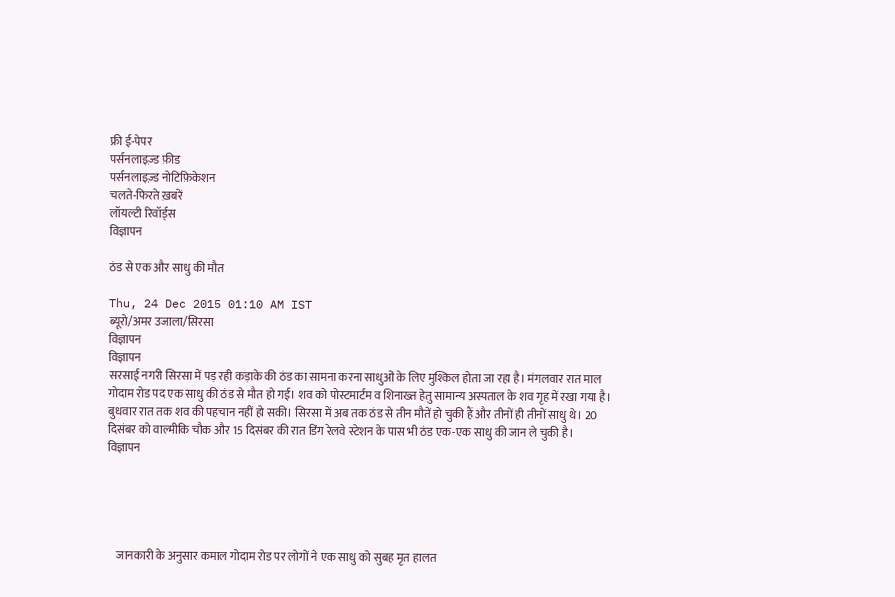फ्री ई-पेपर
पर्सनलाइज़्ड फ़ीड
पर्सनलाइज़्ड नोटिफ़िकेशन
चलते-फिरते ख़बरें
लॉयल्टी रिवॉर्ड्स
विज्ञापन

ठंड से एक और साधु की मौत

Thu, 24 Dec 2015 01:10 AM IST
ब्यूरो/अमर उजाला/सिरसा
विज्ञापन
विज्ञापन
सरसाई नगरी सिरसा में पड़ रही कड़ाके की ठंड का सामना करना साधुओं के लिए मुश्किल होता जा रहा है। मंगलवार रात माल गोदाम रोड पद एक साधु की ठंड से मौत हो गई। शव को पोस्टमार्टम व शिनाख्त हेतु सामान्य अस्पताल के शव गृह में रखा गया है। बुधवार रात तक शव की पहचान नहीं हो सकी। सिरसा में अब तक ठंड से तीन मौतें हो चुकी हैं और तीनों ही तीनों साधु थे। 20 दिसंबर को वाल्मीकि चौक और 15 दिसंबर की रात डिंग रेलवे स्टेशन के पास भी ठंड एक-एक साधु की जान ले चुकी है।
विज्ञापन





    जानकारी के अनुसार कमाल गोदाम रोड पर लोगों ने एक साधु को सुबह मृत हालत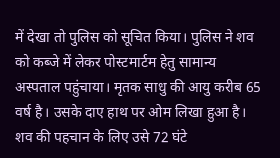में देखा तो पुलिस को सूचित किया। पुलिस ने शव को कब्जे में लेकर पोस्टमार्टम हेतु सामान्य अस्पताल पहुंचाया। मृतक साधु की आयु करीब 65 वर्ष है। उसके दाए हाथ पर ओम लिखा हुआ है। शव की पहचान के लिए उसे 72 घंटे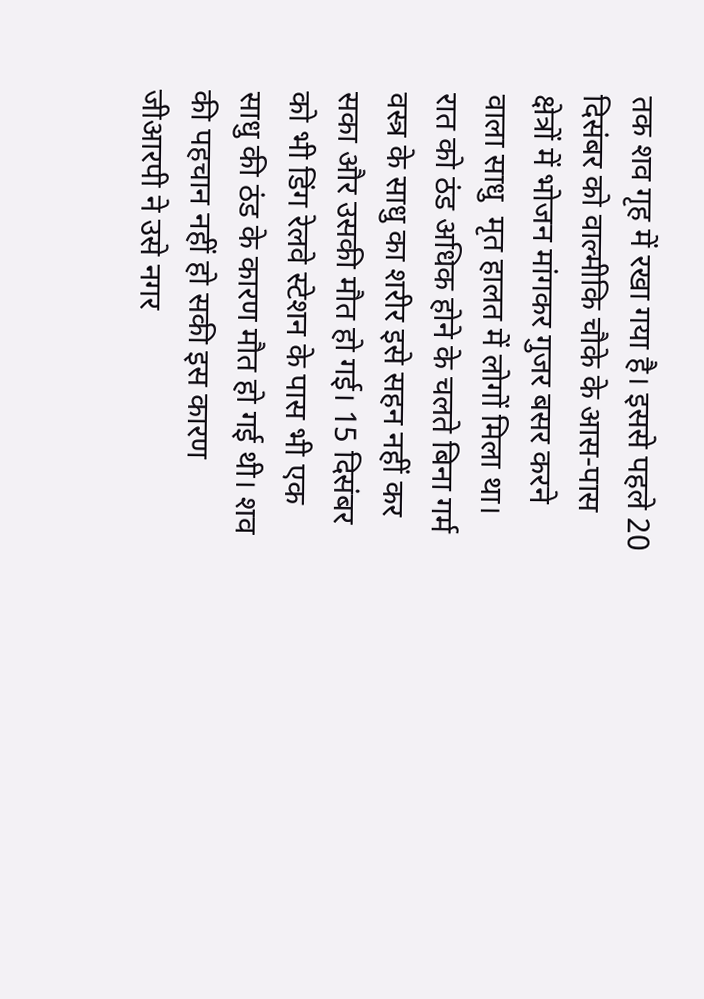तक शव गृह में रखा गया है। इससे पहले 20 दिसंबर को वाल्मीकि चौके के आस-पास क्षेत्रों में भोजन मांगकर गुजर बसर करने वाला साधु  मृत हालत में लोगों मिला था। रात को ठंड अधिक होने के चलते बिना गर्म वस्त्र के साधु का शरीर इसे सहन नहीं कर सका और उसकी मौत हो गई। 15 दिसंबर को भी डिंग रेलवे स्टेशन के पास भी एक साधु की ठंड के कारण मौत हो गई थी। शव की पहचान नहीं हो सकी इस कारण जीआरपी ने उसे नगर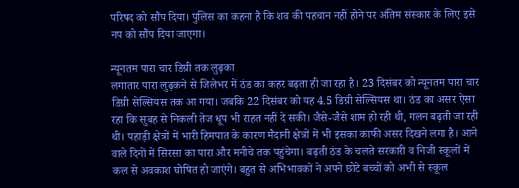परिषद को सौंप दिया। पुलिस का कहना है कि शव की पहचान नहीं होने पर अंतिम संस्कार के लिए इसे नप को सौंप दिया जाएगा।

न्यूनतम पारा चार डिग्री तक लुढ़का
लगातार पारा लुढ़कने से जिलेभर में ठंड का कहर बढ़ता ही जा रहा है। 23 दिसंबर को न्यूनतम पारा चार डिग्री सेल्सियस तक आ गया। जबकि 22 दिसंबर को यह 4.5 डिग्री सेल्सियस था। ठंड का असर ऐसा रहा कि सुबह से निकली तेज धूप भी राहत नहीं दे सकी। जैसे-जैसे शाम हो रही थी, गलन बढ़ती जा रही थी। पहाड़ी क्षेत्रों में भारी हिमपात के कारण मैदानी क्षेत्रों में भी इसका काफी असर दिखने लगा है। आने वाले दिनों में सिरसा का पारा और मनीचे तक पहुंचेगा। बढ़ती ठंड के चलते सरकारी व निजी स्कूलों में कल से अवकाश घोषित हो जाएंगे। बहुत से अभिभावकों ने अपने छोटे बच्चों को अभी से स्कूल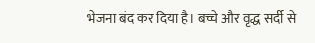भेजना बंद कर दिया है। बच्चे और वृद्ध सर्दी से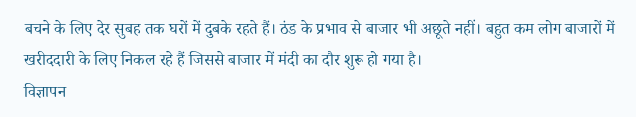बचने के लिए देर सुबह तक घरों में दुबके रहते हैं। ठंड के प्रभाव से बाजार भी अछूते नहीं। बहुत कम लोग बाजारों में खरीददारी के लिए निकल रहे हैं जिससे बाजार में मंदी का दौर शुरू हो गया है।
विज्ञापन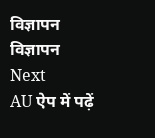विज्ञापन
विज्ञापन
Next
AU ऐप में पढ़ें